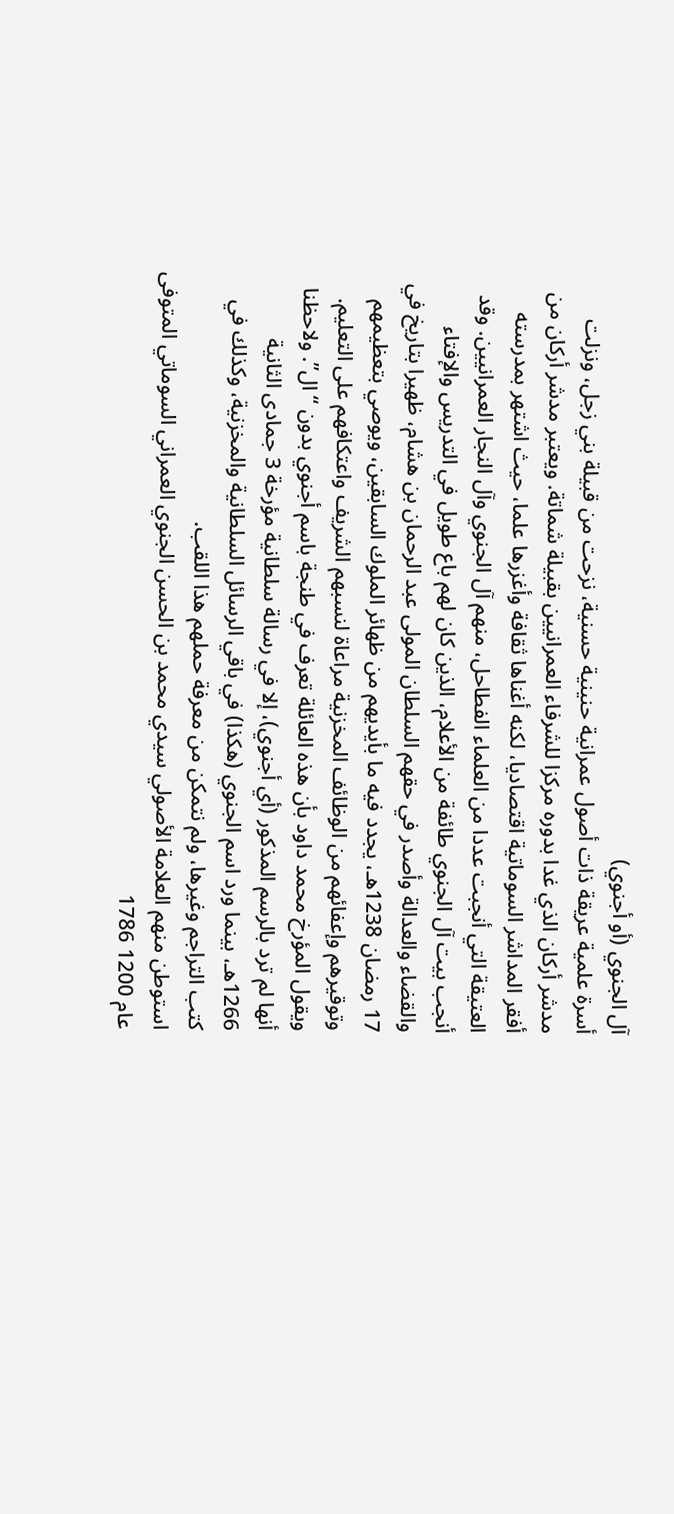آل الجنوي (أو أجنوي)
أسرة علمية عريقة ذات أصول عمرانية حنينية حسنية، نزحت من قبيلة بني زجل، ونزلت مدشر أركان الذي غدا بدوره مركزا للشرفاء العمرانيين بقبيلة شماتة. ويعتبر مدشر أركان من أفقر المداشر السوماتية اقتصاديا، لكنه أغناها ثقافة وأغزرها علما، حيث اشتهر بمدرسته العتيقة التي أنجبت عددا من العلماء الفطاحل، منهم آل الجنوي وآل النجار العمرانيين. وقد أنجب بيت آل الجنوي طائفة من الأعلام، الذين كان لهم باع طويل في التدريس والإفتاء والقضاء والعدالة وأصدر في حقهم السلطان المولى عبد الرحمان بن هشام، ظهيرا بتاريخ في 17 رمضان 1238هـ، يجدد فيه ما بأيديهم من ظهائر الملوك السابقين، ويوصي بتعظيمهم وتوقيرهم وإعفائهم من الوظائف المخزنية مراعاة لنسبهم الشريف واعتكافهم على التعليم.
ويقول المؤرخ محمد داود بأن هذه العائلة تعرف في طنجة باسم أجنوي بدون “ال”. ولاحظنا أنها لم ترد بالرسم المذكور (أي أجنوي)، إلا في رسالة سلطانية مؤرخة 3 جمادى الثانية 1266هـ، بينما ورد اسم الجنوي (هكذا) في باقي الرسائل السلطانية والمخزنية، وكذلك في كتب التراجم وغيرها، ولم نتمكن من معرفة حملهم هذا اللقب.
استوطن منهم العلامة الأصولي سيدي محمد بن الحسن الجنوي العمراني السوماتي المتوفى عام 1200 1786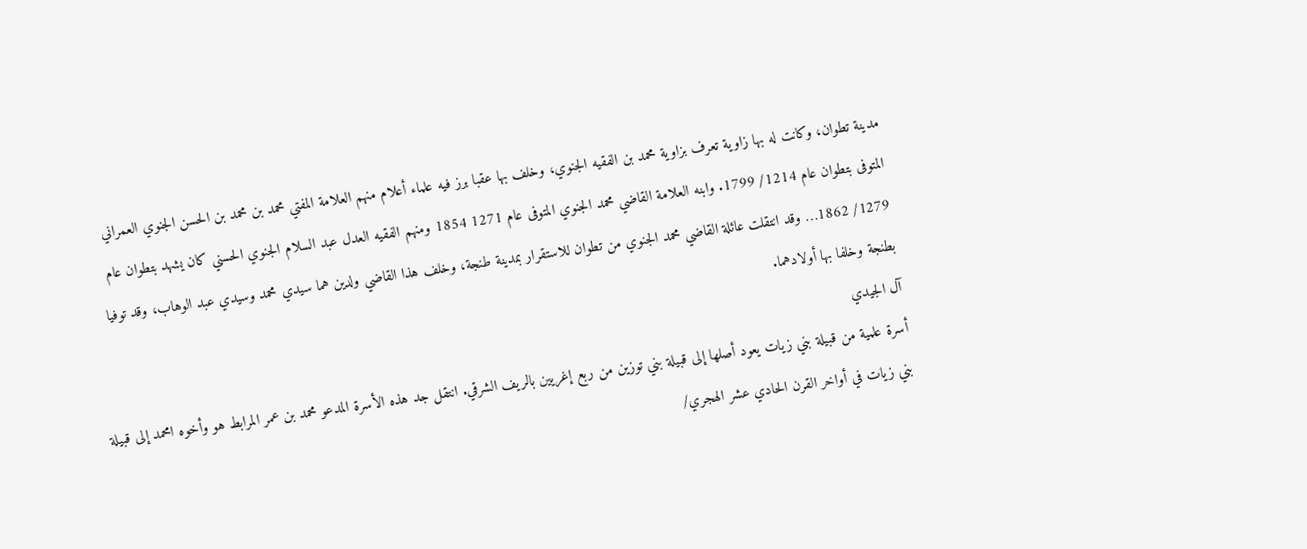مدينة تطوان، وكانت له بها زاوية تعرف بزاوية محمد بن الفقيه الجنوي، وخلف بها عقبا برز فيه علماء أعلام منهم العلامة المفتي محمد بن محمد بن الحسن الجنوي العمراني المتوفى بتطوان عام 1214/ 1799. وابنه العلامة القاضي محمد الجنوي المتوفى عام 1271 1854 ومنهم الفقيه العدل عبد السلام الجنوي الحسني كان يشهد بتطوان عام 1279/ 1862… وقد انتقلت عائلة القاضي محمد الجنوي من تطوان للاستقرار بمدينة طنجة، وخلف هذا القاضي ولدين هما سيدي محمد وسيدي عبد الوهاب، وقد توفيا بطنجة وخلفا بها أولادهما.
آل الجيدي
أسرة علمية من قبيلة بني زيات يعود أصلها إلى قبيلة بني توزين من ربع إغريين بالريف الشرقي. انتقل جد هذه الأسرة المدعو محمد بن عمر المرابط هو وأخوه امحمد إلى قبيلة بني زيات في أواخر القرن الحادي عشر الهجري/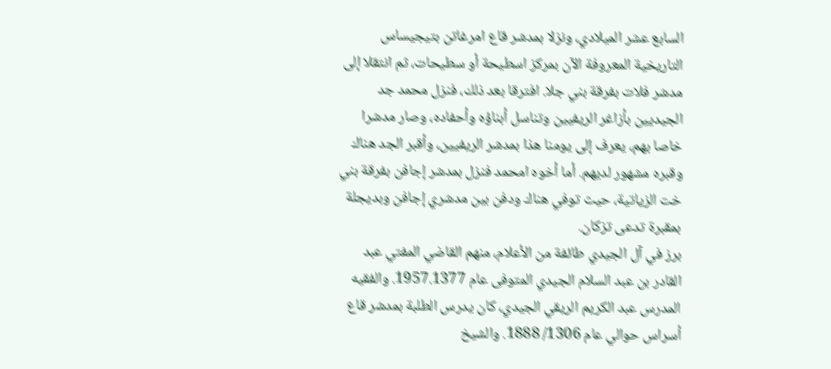السابع عشر الميلادي، ونزلا بمدشر قاع امرغاتن بتيجيساس التاريخية المعروفة الآن بمركز اسطيحة أو سطيحات، ثم انتقلا إلى مدشر فلات بفرقة بني جلا. افترقا بعد ذلك، فنزل محمد جد الجيديين بأزاغر الريفيين وتناسل أبناؤه وأحفاده، وصار مدشرا خاصا بهم، يعرف إلى يومنا هذا بمدشر الريفيين، وأقبر الجد هناك وقبره مشهور لديهم. أما أخوه امحمد فنزل بمدشر إجافن بفرقة بني خت الزياتية، حيث توفي هناك ودفن بين مدشري إجافن وبديجلة بمقبرة تدعى تزكان.
برز في آل الجيدي طائفة من الأعلام، منهم القاضي المفتي عبد القادر بن عبد السلام الجيدي المتوفى عام 1957.1377. والفقيه المدرس عبد الكريم الريقي الجيدي، كان يدرس الطلبة بمدشر قاع أسراس حوالي عام 1306/ 1888. والشيخ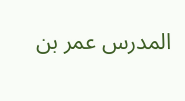المدرس عمر بن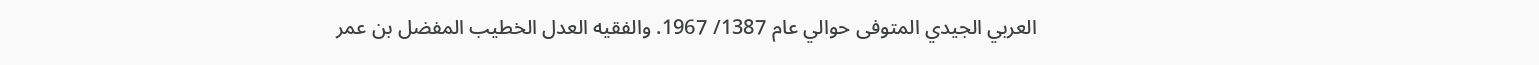العربي الجيدي المتوفى حوالي عام 1387/ 1967. والفقيه العدل الخطيب المفضل بن عمر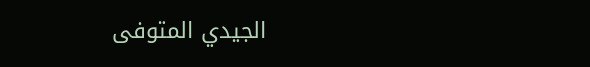الجيدي المتوفى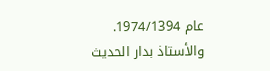عام 1974/1394. والأستاذ بدار الحديث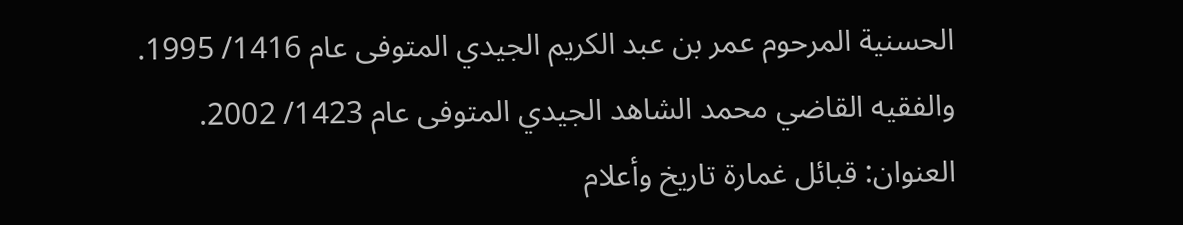الحسنية المرحوم عمر بن عبد الكريم الجيدي المتوفى عام 1416/ 1995. والفقيه القاضي محمد الشاهد الجيدي المتوفى عام 1423/ 2002.
العنوان: قبائل غمارة تاريخ وأعلام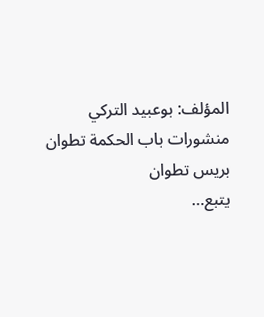المؤلف: بوعبيد التركي
منشورات باب الحكمة تطوان
بريس تطوان
يتبع…